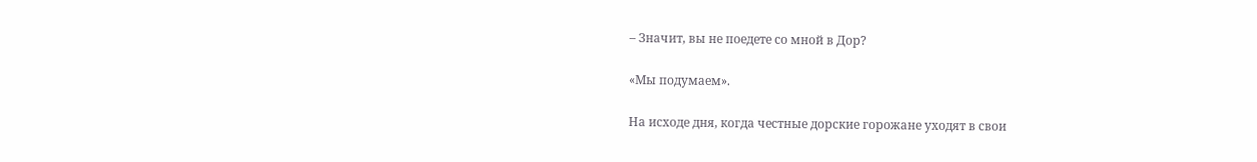– Значит, вы не поедете со мной в Дор?

«Мы подумаем».

На исходе дня, когда честные дорские горожане уходят в свои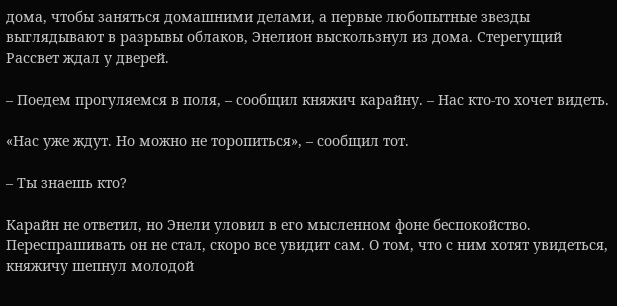дома, чтобы заняться домашними делами, а первые любопытные звезды выглядывают в разрывы облаков, Энелион выскользнул из дома. Стерегущий Рассвет ждал у дверей.

– Поедем прогуляемся в поля, – сообщил княжич карайну. – Нас кто-то хочет видеть.

«Нас уже ждут. Но можно не торопиться», – сообщил тот.

– Ты знаешь кто?

Карайн не ответил, но Энели уловил в его мысленном фоне беспокойство. Переспрашивать он не стал, скоро все увидит сам. О том, что с ним хотят увидеться, княжичу шепнул молодой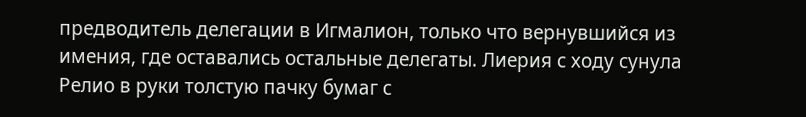предводитель делегации в Игмалион, только что вернувшийся из имения, где оставались остальные делегаты. Лиерия с ходу сунула Релио в руки толстую пачку бумаг с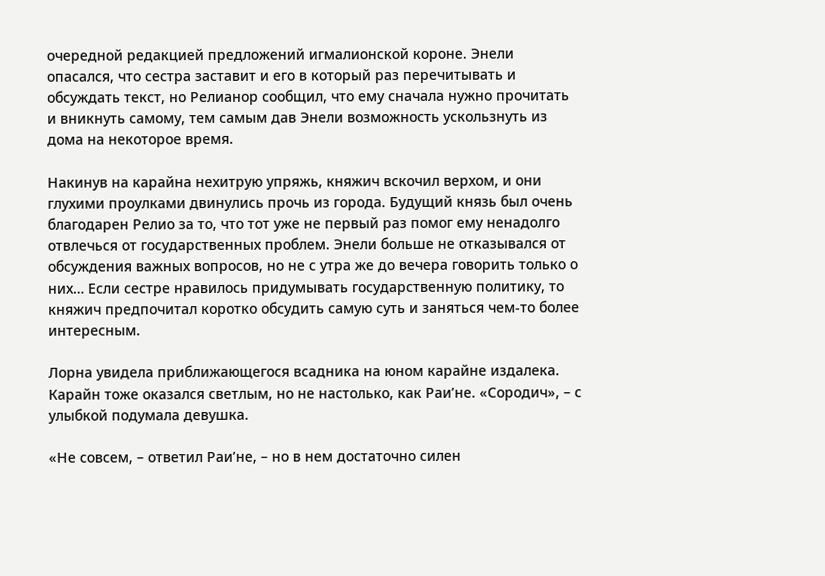очередной редакцией предложений игмалионской короне. Энели опасался, что сестра заставит и его в который раз перечитывать и обсуждать текст, но Релианор сообщил, что ему сначала нужно прочитать и вникнуть самому, тем самым дав Энели возможность ускользнуть из дома на некоторое время.

Накинув на карайна нехитрую упряжь, княжич вскочил верхом, и они глухими проулками двинулись прочь из города. Будущий князь был очень благодарен Релио за то, что тот уже не первый раз помог ему ненадолго отвлечься от государственных проблем. Энели больше не отказывался от обсуждения важных вопросов, но не с утра же до вечера говорить только о них… Если сестре нравилось придумывать государственную политику, то княжич предпочитал коротко обсудить самую суть и заняться чем-то более интересным.

Лорна увидела приближающегося всадника на юном карайне издалека. Карайн тоже оказался светлым, но не настолько, как Раи’не. «Сородич», – с улыбкой подумала девушка.

«Не совсем, – ответил Раи’не, – но в нем достаточно силен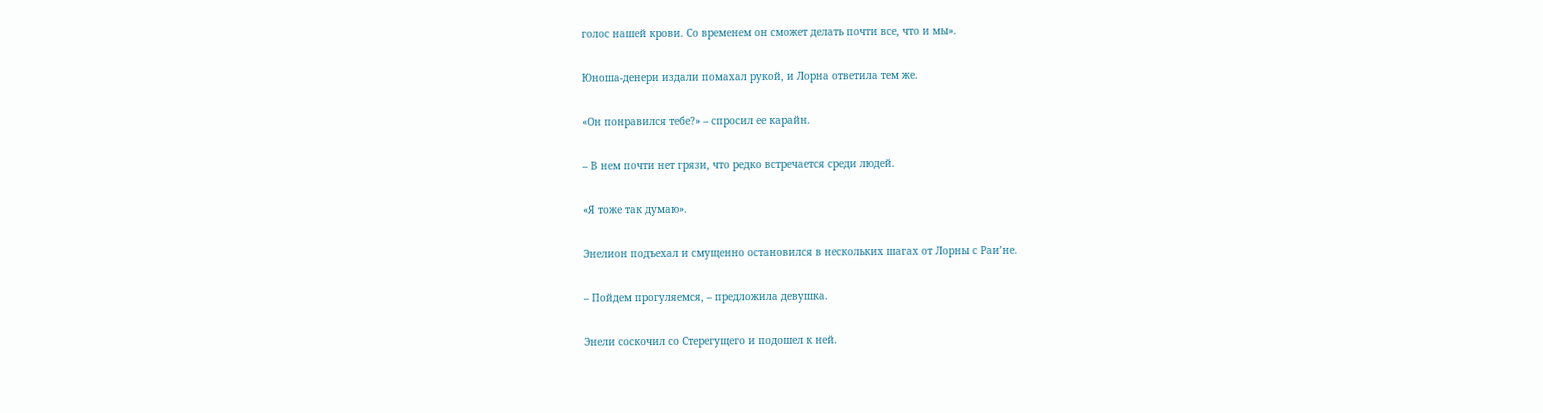голос нашей крови. Со временем он сможет делать почти все, что и мы».

Юноша-денери издали помахал рукой, и Лорна ответила тем же.

«Он понравился тебе?» – спросил ее карайн.

– В нем почти нет грязи, что редко встречается среди людей.

«Я тоже так думаю».

Энелион подъехал и смущенно остановился в нескольких шагах от Лорны с Раи’не.

– Пойдем прогуляемся, – предложила девушка.

Энели соскочил со Стерегущего и подошел к ней.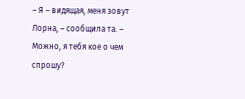– Я – видящая, меня зовут Лорна, – сообщила та. – Можно, я тебя кое о чем спрошу?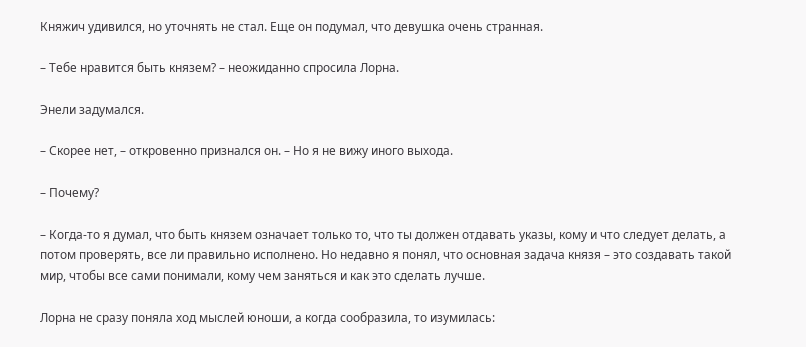Княжич удивился, но уточнять не стал. Еще он подумал, что девушка очень странная.

– Тебе нравится быть князем? – неожиданно спросила Лорна.

Энели задумался.

– Скорее нет, – откровенно признался он. – Но я не вижу иного выхода.

– Почему?

– Когда-то я думал, что быть князем означает только то, что ты должен отдавать указы, кому и что следует делать, а потом проверять, все ли правильно исполнено. Но недавно я понял, что основная задача князя – это создавать такой мир, чтобы все сами понимали, кому чем заняться и как это сделать лучше.

Лорна не сразу поняла ход мыслей юноши, а когда сообразила, то изумилась: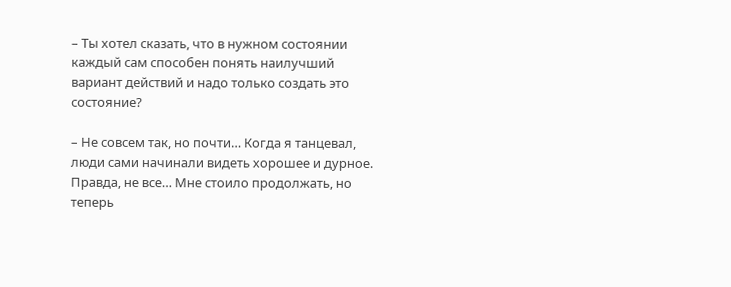– Ты хотел сказать, что в нужном состоянии каждый сам способен понять наилучший вариант действий и надо только создать это состояние?

– Не совсем так, но почти… Когда я танцевал, люди сами начинали видеть хорошее и дурное. Правда, не все… Мне стоило продолжать, но теперь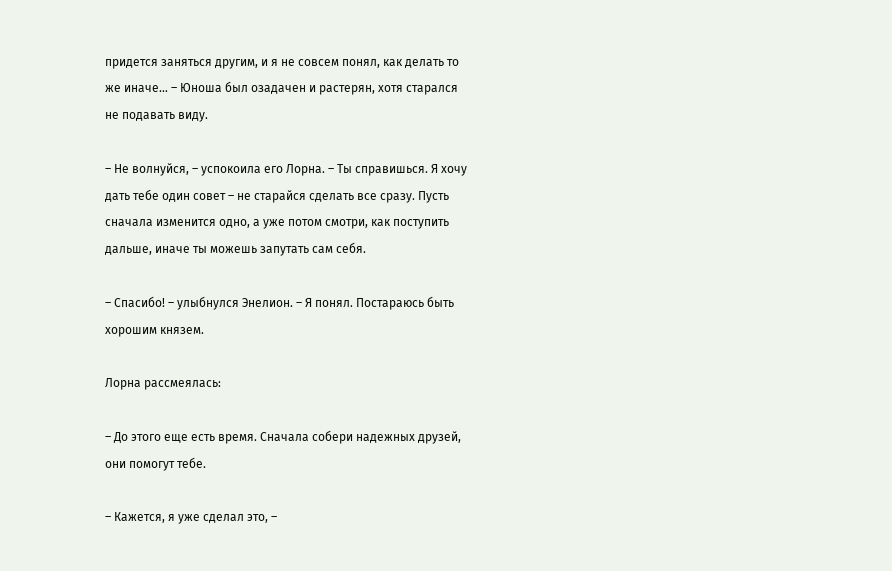придется заняться другим, и я не совсем понял, как делать то же иначе… – Юноша был озадачен и растерян, хотя старался не подавать виду.

– Не волнуйся, – успокоила его Лорна. – Ты справишься. Я хочу дать тебе один совет – не старайся сделать все сразу. Пусть сначала изменится одно, а уже потом смотри, как поступить дальше, иначе ты можешь запутать сам себя.

– Спасибо! – улыбнулся Энелион. – Я понял. Постараюсь быть хорошим князем.

Лорна рассмеялась:

– До этого еще есть время. Сначала собери надежных друзей, они помогут тебе.

– Кажется, я уже сделал это, –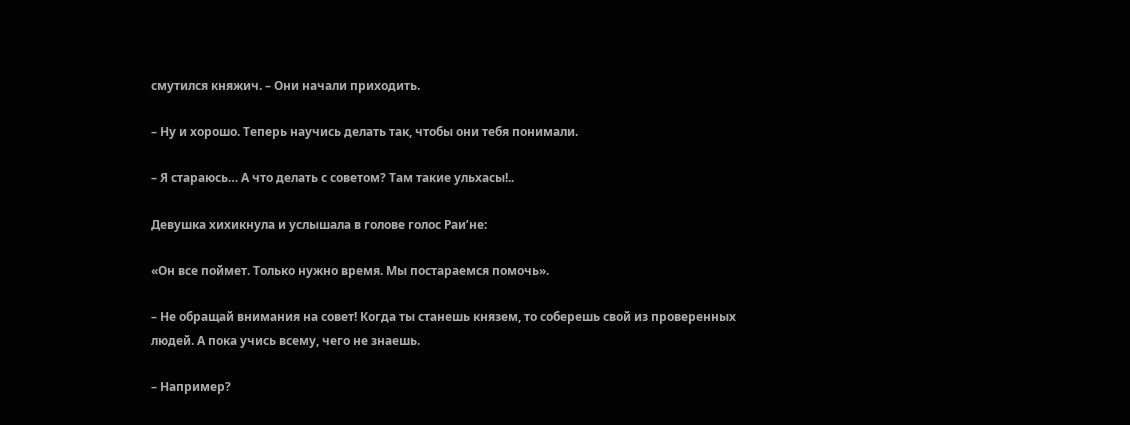смутился княжич. – Они начали приходить.

– Ну и хорошо. Теперь научись делать так, чтобы они тебя понимали.

– Я стараюсь… А что делать с советом? Там такие ульхасы!..

Девушка хихикнула и услышала в голове голос Раи’не:

«Он все поймет. Только нужно время. Мы постараемся помочь».

– Не обращай внимания на совет! Когда ты станешь князем, то соберешь свой из проверенных людей. А пока учись всему, чего не знаешь.

– Например?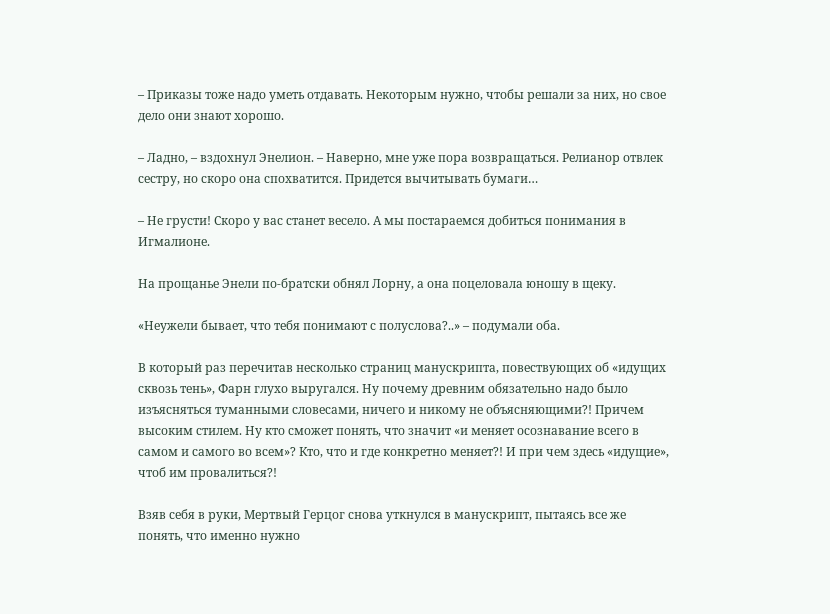– Приказы тоже надо уметь отдавать. Некоторым нужно, чтобы решали за них, но свое дело они знают хорошо.

– Ладно, – вздохнул Энелион. – Наверно, мне уже пора возвращаться. Релианор отвлек сестру, но скоро она спохватится. Придется вычитывать бумаги…

– Не грусти! Скоро у вас станет весело. А мы постараемся добиться понимания в Игмалионе.

На прощанье Энели по-братски обнял Лорну, а она поцеловала юношу в щеку.

«Неужели бывает, что тебя понимают с полуслова?..» – подумали оба.

В который раз перечитав несколько страниц манускрипта, повествующих об «идущих сквозь тень», Фарн глухо выругался. Ну почему древним обязательно надо было изъясняться туманными словесами, ничего и никому не объясняющими?! Причем высоким стилем. Ну кто сможет понять, что значит «и меняет осознавание всего в самом и самого во всем»? Кто, что и где конкретно меняет?! И при чем здесь «идущие», чтоб им провалиться?!

Взяв себя в руки, Мертвый Герцог снова уткнулся в манускрипт, пытаясь все же понять, что именно нужно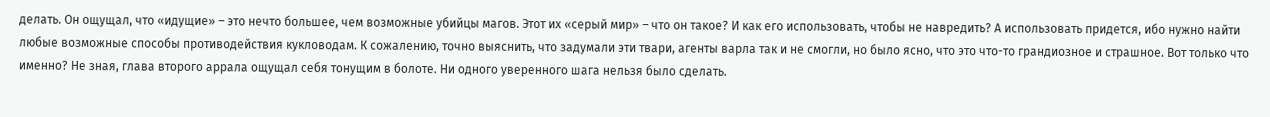делать. Он ощущал, что «идущие» – это нечто большее, чем возможные убийцы магов. Этот их «серый мир» – что он такое? И как его использовать, чтобы не навредить? А использовать придется, ибо нужно найти любые возможные способы противодействия кукловодам. К сожалению, точно выяснить, что задумали эти твари, агенты варла так и не смогли, но было ясно, что это что-то грандиозное и страшное. Вот только что именно? Не зная, глава второго аррала ощущал себя тонущим в болоте. Ни одного уверенного шага нельзя было сделать.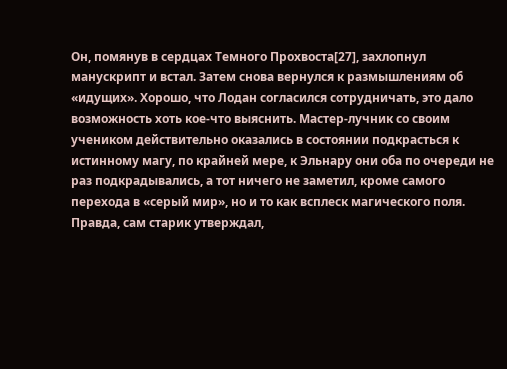Он, помянув в сердцах Темного Прохвоста[27], захлопнул манускрипт и встал. Затем снова вернулся к размышлениям об «идущих». Хорошо, что Лодан согласился сотрудничать, это дало возможность хоть кое-что выяснить. Мастер-лучник со своим учеником действительно оказались в состоянии подкрасться к истинному магу, по крайней мере, к Эльнару они оба по очереди не раз подкрадывались, а тот ничего не заметил, кроме самого перехода в «серый мир», но и то как всплеск магического поля. Правда, сам старик утверждал,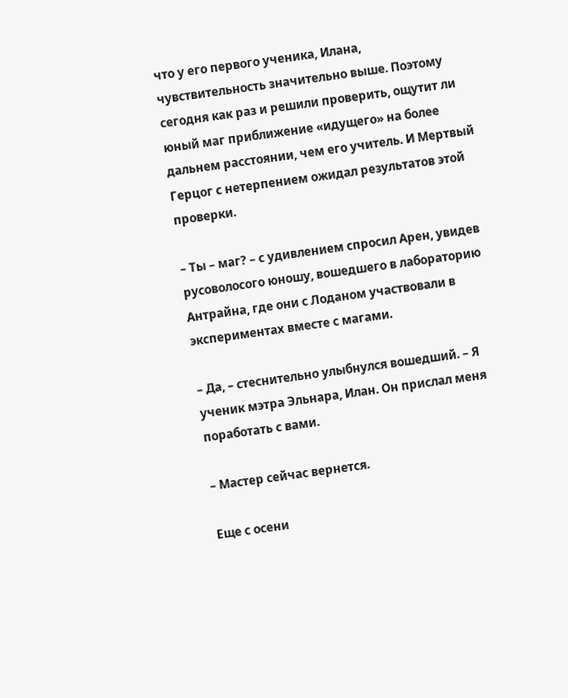что у его первого ученика, Илана, чувствительность значительно выше. Поэтому сегодня как раз и решили проверить, ощутит ли юный маг приближение «идущего» на более дальнем расстоянии, чем его учитель. И Мертвый Герцог с нетерпением ожидал результатов этой проверки.

– Ты – маг? – с удивлением спросил Арен, увидев русоволосого юношу, вошедшего в лабораторию Антрайна, где они с Лоданом участвовали в экспериментах вместе с магами.

– Да, – стеснительно улыбнулся вошедший. – Я ученик мэтра Эльнара, Илан. Он прислал меня поработать с вами.

– Мастер сейчас вернется.

Еще с осени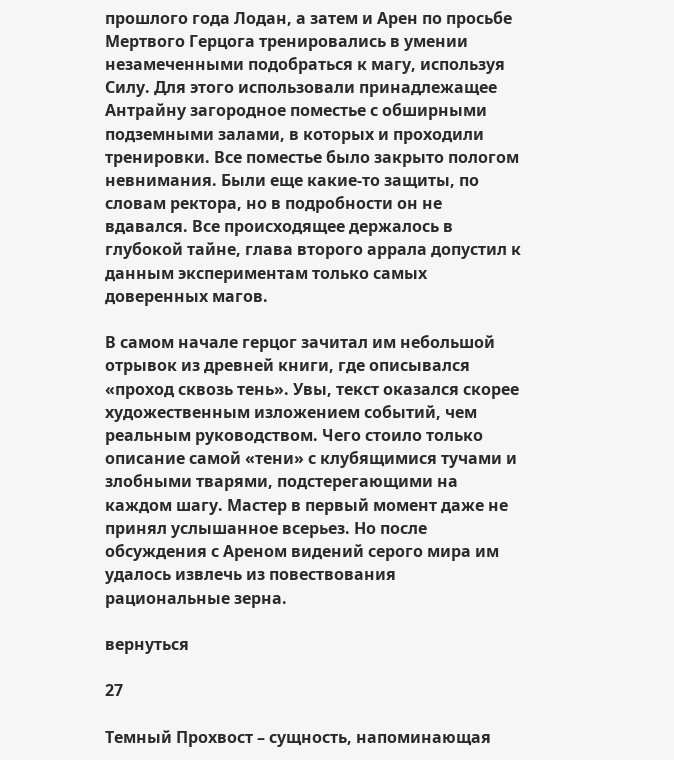прошлого года Лодан, а затем и Арен по просьбе Мертвого Герцога тренировались в умении незамеченными подобраться к магу, используя Силу. Для этого использовали принадлежащее Антрайну загородное поместье с обширными подземными залами, в которых и проходили тренировки. Все поместье было закрыто пологом невнимания. Были еще какие-то защиты, по словам ректора, но в подробности он не вдавался. Все происходящее держалось в глубокой тайне, глава второго аррала допустил к данным экспериментам только самых доверенных магов.

В самом начале герцог зачитал им небольшой отрывок из древней книги, где описывался «проход сквозь тень». Увы, текст оказался скорее художественным изложением событий, чем реальным руководством. Чего стоило только описание самой «тени» с клубящимися тучами и злобными тварями, подстерегающими на каждом шагу. Мастер в первый момент даже не принял услышанное всерьез. Но после обсуждения с Ареном видений серого мира им удалось извлечь из повествования рациональные зерна.

вернуться

27

Темный Прохвост – сущность, напоминающая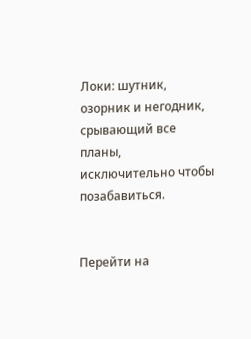Локи: шутник, озорник и негодник, срывающий все планы, исключительно чтобы позабавиться.


Перейти на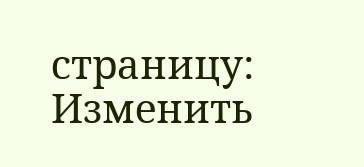страницу:
Изменить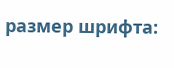размер шрифта: